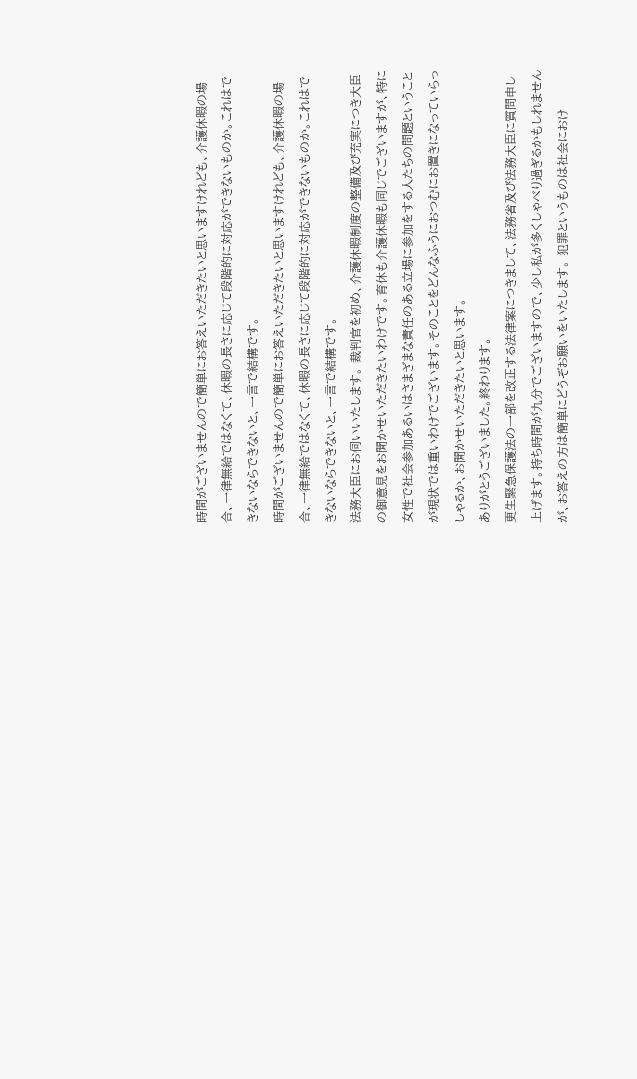時間がございませんので簡単にお答えいただきたいと思いますけれども、介護休暇の場合、一律無給ではなくて、休暇の長さに応じて段階的に対応ができないものか。これはできないならできないと、一言で結構です。
時間がございませんので簡単にお答えいただきたいと思いますけれども、介護休暇の場合、一律無給ではなくて、休暇の長さに応じて段階的に対応ができないものか。これはできないならできないと、一言で結構です。
法務大臣にお伺いいたします。 裁判官を初め、介護休暇制度の整備及び充実につき大臣の御意見をお聞かせいただきたいわけです。育休も介護休暇も同じでございますが、特に女性で社会参加あるいはさまざまな責任のある立場に参加をする人たちの問題ということが現状では重いわけでございます。そのことをどんなふうにおつむにお置きになっていらっしゃるか、お聞かせいただきたいと思います。
ありがとうございました。終わります。
更生緊急保護法の一部を改正する法律案につきまして、法務省及び法務大臣に質問申し上げます。持ち時間が九分でございますので、少し私が多くしゃべり過ぎるかもしれませんが、お答えの方は簡単にどうぞお願いをいたします。 犯罪というものは社会におけ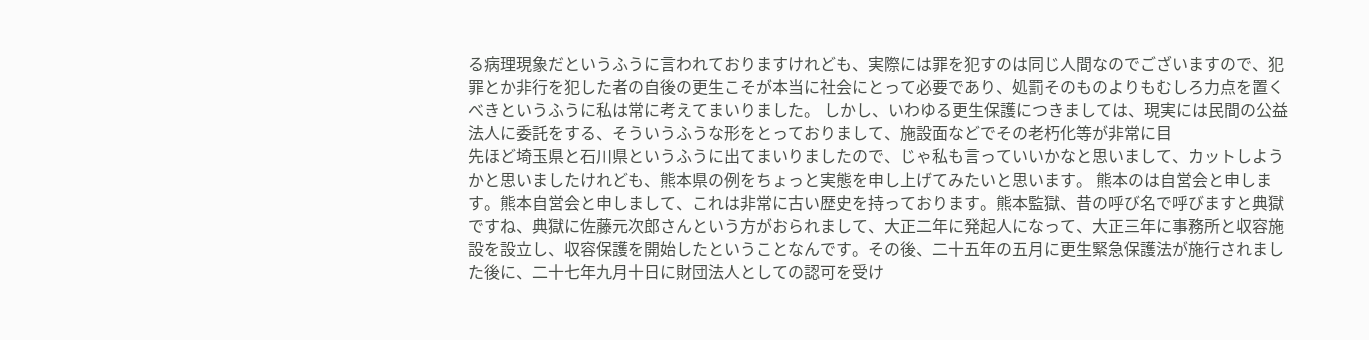る病理現象だというふうに言われておりますけれども、実際には罪を犯すのは同じ人間なのでございますので、犯罪とか非行を犯した者の自後の更生こそが本当に社会にとって必要であり、処罰そのものよりもむしろ力点を置くべきというふうに私は常に考えてまいりました。 しかし、いわゆる更生保護につきましては、現実には民間の公益法人に委託をする、そういうふうな形をとっておりまして、施設面などでその老朽化等が非常に目
先ほど埼玉県と石川県というふうに出てまいりましたので、じゃ私も言っていいかなと思いまして、カットしようかと思いましたけれども、熊本県の例をちょっと実態を申し上げてみたいと思います。 熊本のは自営会と申します。熊本自営会と申しまして、これは非常に古い歴史を持っております。熊本監獄、昔の呼び名で呼びますと典獄ですね、典獄に佐藤元次郎さんという方がおられまして、大正二年に発起人になって、大正三年に事務所と収容施設を設立し、収容保護を開始したということなんです。その後、二十五年の五月に更生緊急保護法が施行されました後に、二十七年九月十日に財団法人としての認可を受け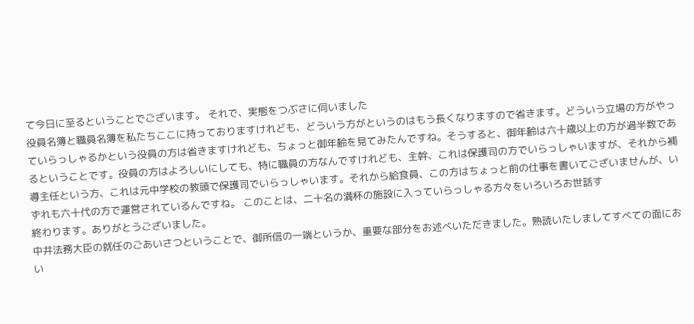て今日に至るということでございます。 それで、実態をつぶさに伺いました
役員名簿と職員名簿を私たちここに持っておりますけれども、どういう方がというのはもう長くなりますので省きます。どういう立場の方がやっていらっしゃるかという役員の方は省きますけれども、ちょっと御年齢を見てみたんですね。そうすると、御年齢は六十歳以上の方が過半数であるということです。役員の方はよろしいにしても、特に職員の方なんですけれども、主幹、これは保護司の方でいらっしゃいますが、それから補導主任という方、これは元中学校の教頭で保護司でいらっしゃいます。それから給食員、この方はちょっと前の仕事を書いてございませんが、いずれも六十代の方で運営されているんですね。 このことは、二十名の満杯の施設に入っていらっしゃる方々をいろいろお世話す
終わります。ありがとうございました。
中井法務大臣の就任のごあいさつということで、御所信の一端というか、重要な部分をお述べいただきました。熟読いたしましてすべての面におい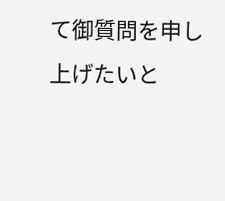て御質問を申し上げたいと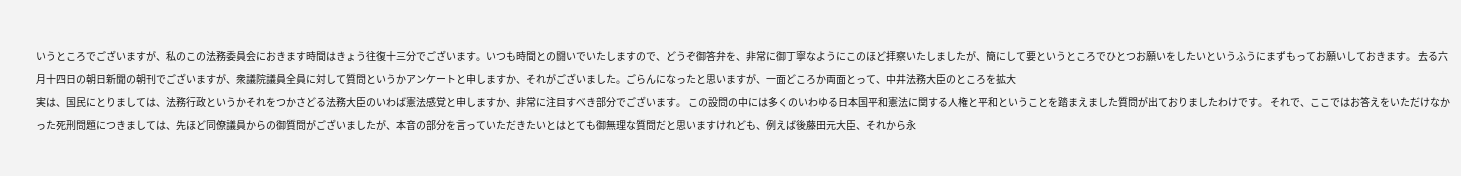いうところでございますが、私のこの法務委員会におきます時間はきょう往復十三分でございます。いつも時間との闘いでいたしますので、どうぞ御答弁を、非常に御丁寧なようにこのほど拝察いたしましたが、簡にして要というところでひとつお願いをしたいというふうにまずもってお願いしておきます。 去る六月十四日の朝日新聞の朝刊でございますが、衆議院議員全員に対して質問というかアンケートと申しますか、それがございました。ごらんになったと思いますが、一面どころか両面とって、中井法務大臣のところを拡大
実は、国民にとりましては、法務行政というかそれをつかさどる法務大臣のいわば憲法感覚と申しますか、非常に注目すべき部分でございます。 この設問の中には多くのいわゆる日本国平和憲法に関する人権と平和ということを踏まえました質問が出ておりましたわけです。 それで、ここではお答えをいただけなかった死刑問題につきましては、先ほど同僚議員からの御質問がございましたが、本音の部分を言っていただきたいとはとても御無理な質問だと思いますけれども、例えば後藤田元大臣、それから永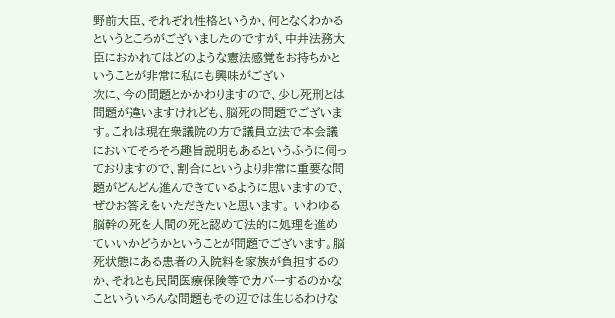野前大臣、それぞれ性格というか、何となくわかるというところがございましたのですが、中井法務大臣におかれてはどのような憲法感覚をお持ちかということが非常に私にも興味がござい
次に、今の問題とかかわりますので、少し死刑とは問題が違いますけれども、脳死の問題でございます。これは現在衆議院の方で議員立法で本会議においてそろそろ趣旨説明もあるというふうに伺っておりますので、割合にというより非常に重要な問題がどんどん進んできているように思いますので、ぜひお答えをいただきたいと思います。 いわゆる脳幹の死を人間の死と認めて法的に処理を進めていいかどうかということが問題でございます。脳死状態にある患者の入院料を家族が負担するのか、それとも民間医療保険等でカバーするのかなこといういろんな問題もその辺では生じるわけな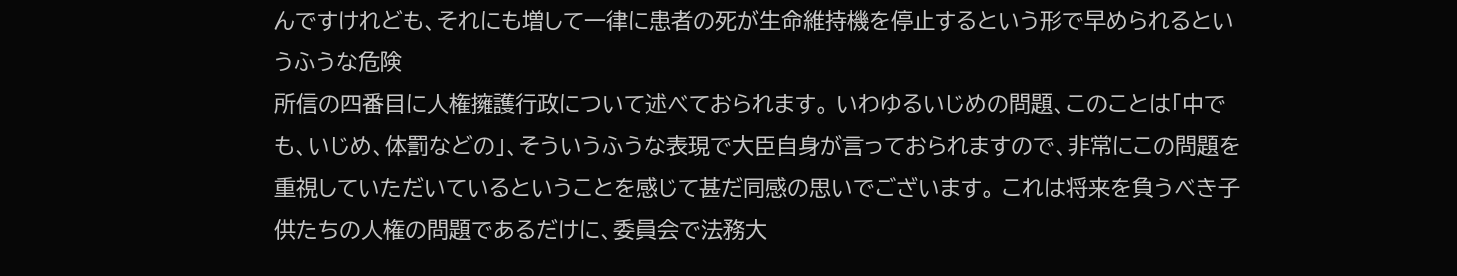んですけれども、それにも増して一律に患者の死が生命維持機を停止するという形で早められるというふうな危険
所信の四番目に人権擁護行政について述べておられます。 いわゆるいじめの問題、このことは「中でも、いじめ、体罰などの」、そういうふうな表現で大臣自身が言っておられますので、非常にこの問題を重視していただいているということを感じて甚だ同感の思いでございます。 これは将来を負うべき子供たちの人権の問題であるだけに、委員会で法務大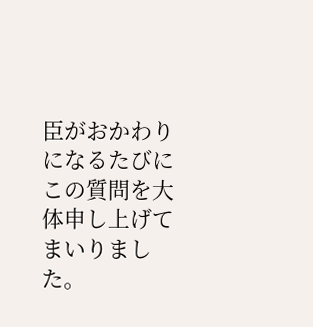臣がおかわりになるたびにこの質問を大体申し上げてまいりました。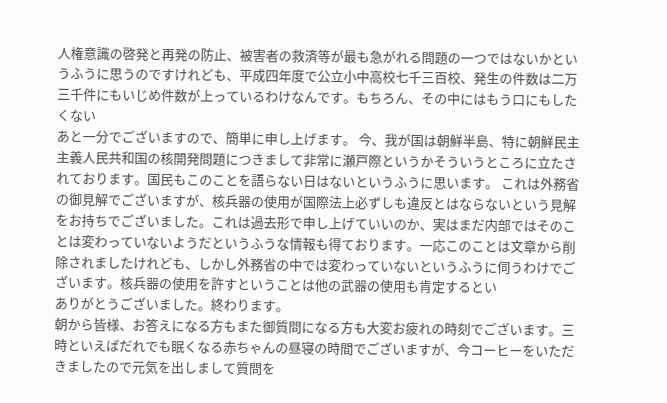人権意識の啓発と再発の防止、被害者の救済等が最も急がれる問題の一つではないかというふうに思うのですけれども、平成四年度で公立小中高校七千三百校、発生の件数は二万三千件にもいじめ件数が上っているわけなんです。もちろん、その中にはもう口にもしたくない
あと一分でございますので、簡単に申し上げます。 今、我が国は朝鮮半島、特に朝鮮民主主義人民共和国の核開発問題につきまして非常に瀬戸際というかそういうところに立たされております。国民もこのことを語らない日はないというふうに思います。 これは外務省の御見解でございますが、核兵器の使用が国際法上必ずしも違反とはならないという見解をお持ちでございました。これは過去形で申し上げていいのか、実はまだ内部ではそのことは変わっていないようだというふうな情報も得ております。一応このことは文章から削除されましたけれども、しかし外務省の中では変わっていないというふうに伺うわけでございます。核兵器の使用を許すということは他の武器の使用も肯定するとい
ありがとうございました。終わります。
朝から皆様、お答えになる方もまた御質問になる方も大変お疲れの時刻でございます。三時といえばだれでも眠くなる赤ちゃんの昼寝の時間でございますが、今コーヒーをいただきましたので元気を出しまして質問を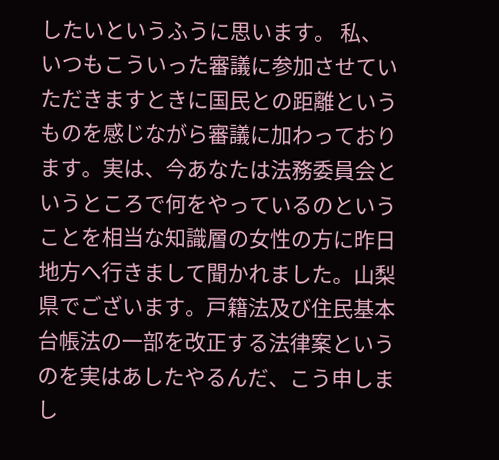したいというふうに思います。 私、いつもこういった審議に参加させていただきますときに国民との距離というものを感じながら審議に加わっております。実は、今あなたは法務委員会というところで何をやっているのということを相当な知識層の女性の方に昨日地方へ行きまして聞かれました。山梨県でございます。戸籍法及び住民基本台帳法の一部を改正する法律案というのを実はあしたやるんだ、こう申しまし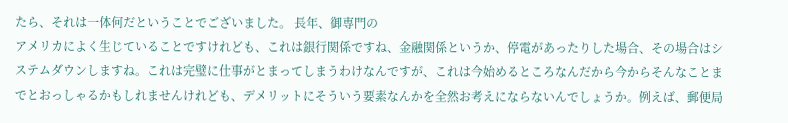たら、それは一体何だということでございました。 長年、御専門の
アメリカによく生じていることですけれども、これは銀行関係ですね、金融関係というか、停電があったりした場合、その場合はシステムダウンしますね。これは完璧に仕事がとまってしまうわけなんですが、これは今始めるところなんだから今からそんなことまでとおっしゃるかもしれませんけれども、デメリットにそういう要素なんかを全然お考えにならないんでしょうか。例えば、郵便局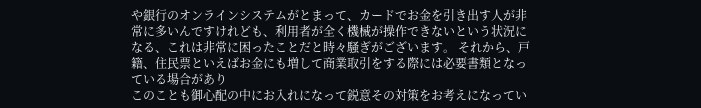や銀行のオンラインシステムがとまって、カードでお金を引き出す人が非常に多いんですけれども、利用者が全く機械が操作できないという状況になる、これは非常に困ったことだと時々騒ぎがございます。 それから、戸籍、住民票といえばお金にも増して商業取引をする際には必要書類となっている場合があり
このことも御心配の中にお入れになって鋭意その対策をお考えになってい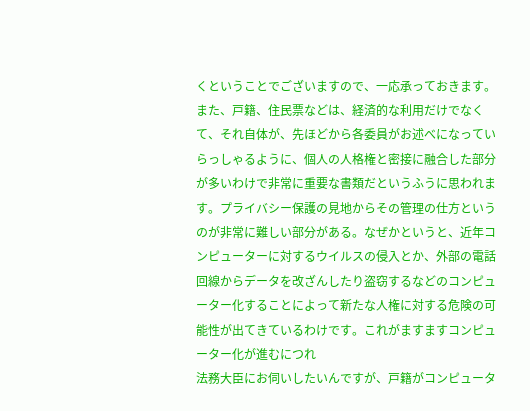くということでございますので、一応承っておきます。 また、戸籍、住民票などは、経済的な利用だけでなくて、それ自体が、先ほどから各委員がお述べになっていらっしゃるように、個人の人格権と密接に融合した部分が多いわけで非常に重要な書類だというふうに思われます。プライバシー保護の見地からその管理の仕方というのが非常に難しい部分がある。なぜかというと、近年コンピューターに対するウイルスの侵入とか、外部の電話回線からデータを改ざんしたり盗窃するなどのコンピューター化することによって新たな人権に対する危険の可能性が出てきているわけです。これがますますコンピューター化が進むにつれ
法務大臣にお伺いしたいんですが、戸籍がコンピュータ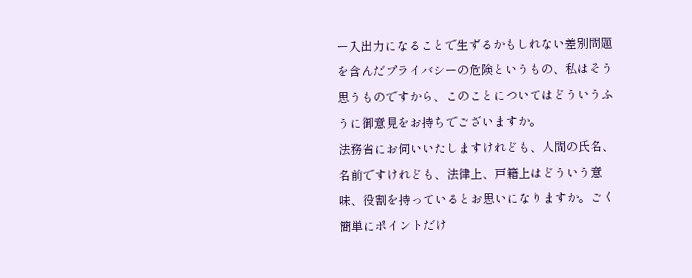ー入出力になることで生ずるかもしれない差別問題を含んだプライバシーの危険というもの、私はそう思うものですから、このことについてはどういうふうに御意見をお持ちでございますか。
法務省にお伺いいたしますけれども、人間の氏名、名前ですけれども、法律上、戸籍上はどういう意味、役割を持っているとお思いになりますか。ごく簡単にポイントだけ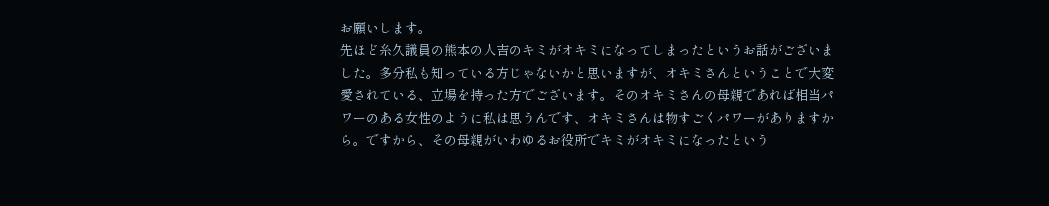お願いします。
先ほど糸久議員の熊本の人吉のキミがオキミになってしまったというお話がございました。多分私も知っている方じゃないかと思いますが、オキミさんということで大変愛されている、立場を持った方でございます。そのオキミさんの母親であれば相当パワーのある女性のように私は思うんです、オキミさんは物すごくパワーがありますから。ですから、その母親がいわゆるお役所でキミがオキミになったという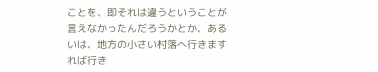ことを、即それは違うということが言えなかったんだろうかとか、あるいは、地方の小さい村落へ行きますれば行き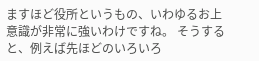ますほど役所というもの、いわゆるお上意識が非常に強いわけですね。 そうすると、例えば先ほどのいろいろ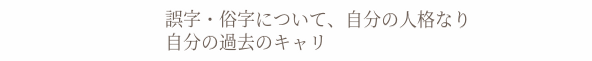誤字・俗字について、自分の人格なり自分の過去のキャリ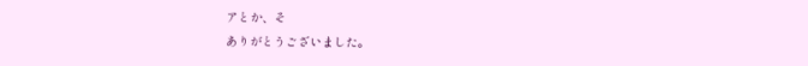アとか、そ
ありがとうございました。